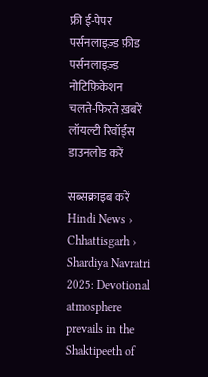फ्री ई-पेपर
पर्सनलाइज़्ड फ़ीड
पर्सनलाइज़्ड नोटिफ़िकेशन
चलते-फिरते ख़बरें
लॉयल्टी रिवॉर्ड्स
डाउनलोड करें

सब्सक्राइब करें
Hindi News ›   Chhattisgarh ›   Shardiya Navratri 2025: Devotional atmosphere prevails in the Shaktipeeth of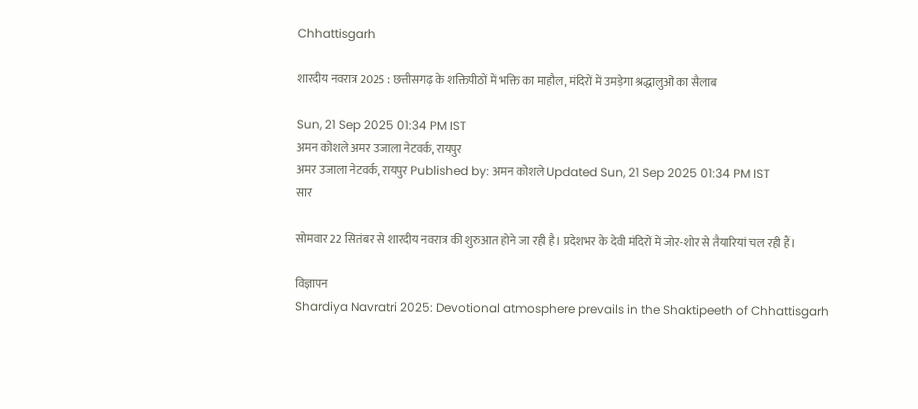Chhattisgarh

शारदीय नवरात्र 2025 : छत्तीसगढ़ के शक्तिपीठों में भक्ति का माहौल, मंदिरों में उमड़ेगा श्रद्धालुओं का सैलाब

Sun, 21 Sep 2025 01:34 PM IST
अमन कोशले अमर उजाला नेटवर्क, रायपुर
अमर उजाला नेटवर्क, रायपुर Published by: अमन कोशले Updated Sun, 21 Sep 2025 01:34 PM IST
सार

सोमवार 22 सितंबर से शारदीय नवरात्र की शुरुआत होने जा रही है। प्रदेशभर के देवी मंदिरों में जोर-शोर से तैयारियां चल रही हैं।

विज्ञापन
Shardiya Navratri 2025: Devotional atmosphere prevails in the Shaktipeeth of Chhattisgarh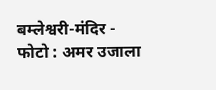बम्लेश्वरी-मंदिर - फोटो : अमर उजाला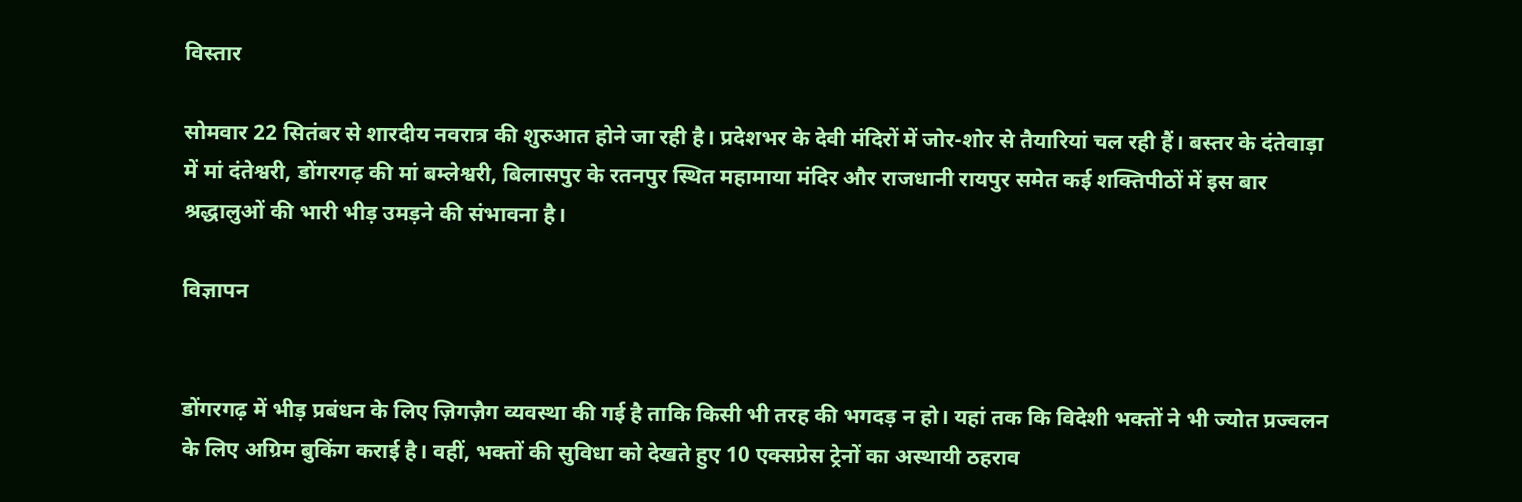विस्तार

सोमवार 22 सितंबर से शारदीय नवरात्र की शुरुआत होने जा रही है। प्रदेशभर के देवी मंदिरों में जोर-शोर से तैयारियां चल रही हैं। बस्तर के दंतेवाड़ा में मां दंतेश्वरी, डोंगरगढ़ की मां बम्लेश्वरी, बिलासपुर के रतनपुर स्थित महामाया मंदिर और राजधानी रायपुर समेत कई शक्तिपीठों में इस बार श्रद्धालुओं की भारी भीड़ उमड़ने की संभावना है।

विज्ञापन


डोंगरगढ़ में भीड़ प्रबंधन के लिए ज़िगज़ैग व्यवस्था की गई है ताकि किसी भी तरह की भगदड़ न हो। यहां तक कि विदेशी भक्तों ने भी ज्योत प्रज्वलन के लिए अग्रिम बुकिंग कराई है। वहीं, भक्तों की सुविधा को देखते हुए 10 एक्सप्रेस ट्रेनों का अस्थायी ठहराव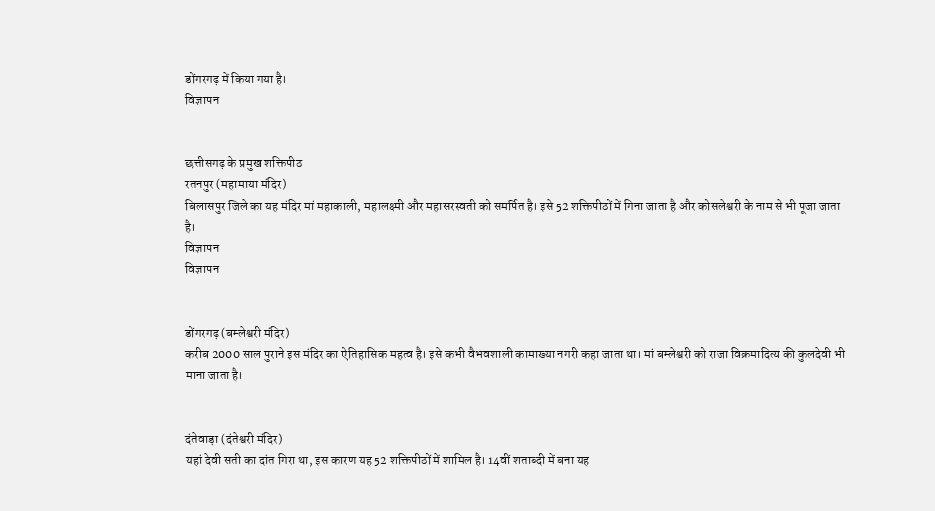डोंगरगढ़ में किया गया है।
विज्ञापन


छत्तीसगढ़ के प्रमुख शक्तिपीठ
रतनपुर (महामाया मंदिर)
बिलासपुर जिले का यह मंदिर मां महाकाली, महालक्ष्मी और महासरस्वती को समर्पित है। इसे 52 शक्तिपीठों में गिना जाता है और कोसलेश्वरी के नाम से भी पूजा जाता है।
विज्ञापन
विज्ञापन


डोंगरगढ़ (बम्लेश्वरी मंदिर)
करीब 2000 साल पुराने इस मंदिर का ऐतिहासिक महत्व है। इसे कभी वैभवशाली कामाख्या नगरी कहा जाता था। मां बम्लेश्वरी को राजा विक्रमादित्य की कुलदेवी भी माना जाता है।


दंतेवाड़ा (दंतेश्वरी मंदिर)
यहां देवी सती का दांत गिरा था, इस कारण यह 52 शक्तिपीठों में शामिल है। 14वीं शताब्दी में बना यह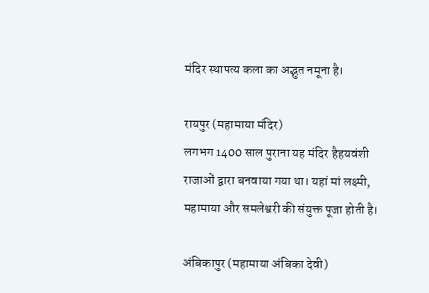मंदिर स्थापत्य कला का अद्भुत नमूना है।

रायपुर (महामाया मंदिर)
लगभग 1400 साल पुराना यह मंदिर हैहयवंशी राजाओं द्वारा बनवाया गया था। यहां मां लक्ष्मी, महामाया और समलेश्वरी की संयुक्त पूजा होती है।

अंबिकापुर (महामाया अंबिका देवी)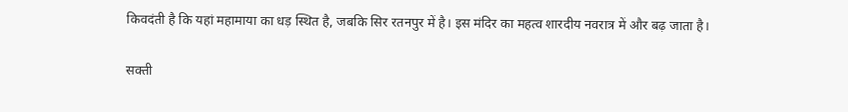किवदंती है कि यहां महामाया का धड़ स्थित है, जबकि सिर रतनपुर में है। इस मंदिर का महत्व शारदीय नवरात्र में और बढ़ जाता है।

सक्ती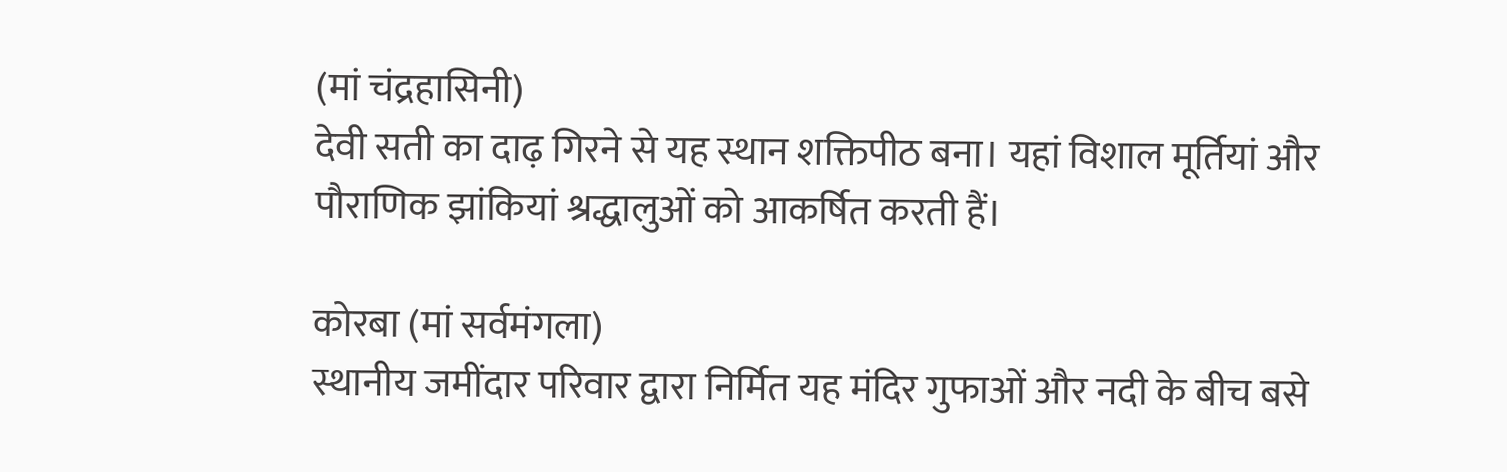(मां चंद्रहासिनी)
देवी सती का दाढ़ गिरने से यह स्थान शक्तिपीठ बना। यहां विशाल मूर्तियां और पौराणिक झांकियां श्रद्धालुओं को आकर्षित करती हैं।

कोरबा (मां सर्वमंगला)
स्थानीय जमींदार परिवार द्वारा निर्मित यह मंदिर गुफाओं और नदी के बीच बसे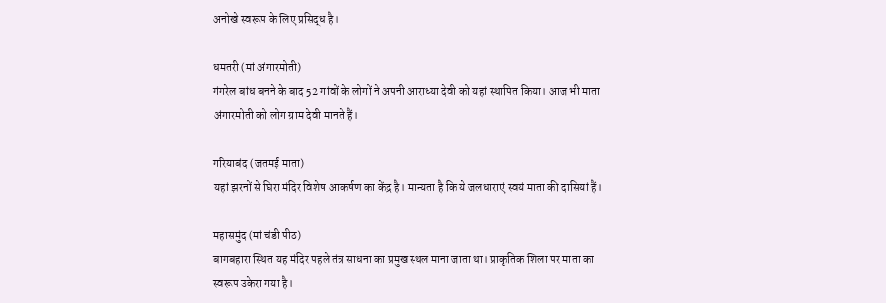अनोखे स्वरूप के लिए प्रसिद्ध है।

धमतरी (मां अंगारमोती)
गंगरेल बांध बनने के बाद 52 गांवों के लोगों ने अपनी आराध्या देवी को यहां स्थापित किया। आज भी माता अंगारमोती को लोग ग्राम देवी मानते हैं।

गरियाबंद (जतमई माता)
यहां झरनों से घिरा मंदिर विशेष आकर्षण का केंद्र है। मान्यता है कि ये जलधाराएं स्वयं माता की दासियां हैं।

महासमुंद (मां चंडी पीठ)
बागबहारा स्थित यह मंदिर पहले तंत्र साधना का प्रमुख स्थल माना जाता था। प्राकृतिक शिला पर माता का स्वरूप उकेरा गया है।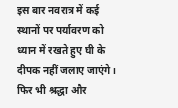इस बार नवरात्र में कई स्थानों पर पर्यावरण को ध्यान में रखते हुए घी के दीपक नहीं जलाए जाएंगे। फिर भी श्रद्धा और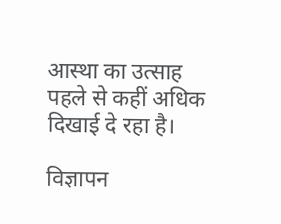आस्था का उत्साह पहले से कहीं अधिक दिखाई दे रहा है।

विज्ञापन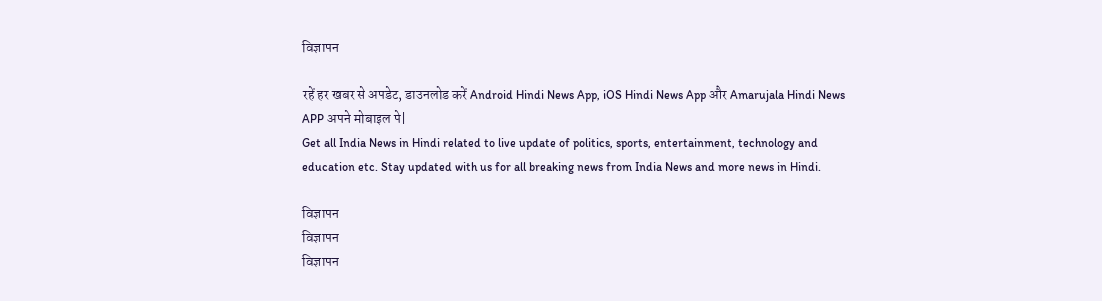विज्ञापन

रहें हर खबर से अपडेट, डाउनलोड करें Android Hindi News App, iOS Hindi News App और Amarujala Hindi News APP अपने मोबाइल पे|
Get all India News in Hindi related to live update of politics, sports, entertainment, technology and education etc. Stay updated with us for all breaking news from India News and more news in Hindi.

विज्ञापन
विज्ञापन
विज्ञापन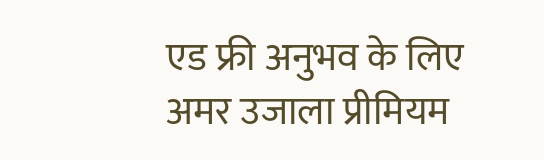एड फ्री अनुभव के लिए अमर उजाला प्रीमियम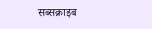सब्सक्राइब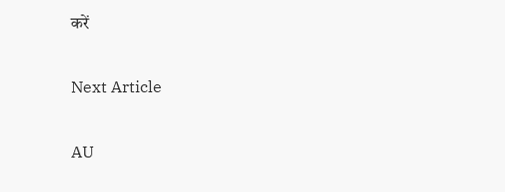करें

Next Article

AU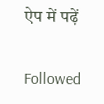ऐप में पढ़ें

Followed